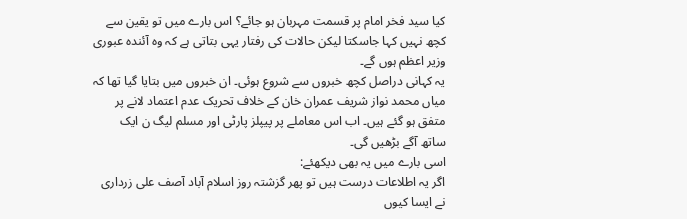کیا سید فخر امام پر قسمت مہربان ہو جائے؟ اس بارے میں تو یقین سے کچھ نہیں کہا جاسکتا لیکن حالات کی رفتار یہی بتاتی ہے کہ وہ آئندہ عبوری وزیر اعظم ہوں گے۔
یہ کہانی دراصل کچھ خبروں سے شروع ہوئی۔ ان خبروں میں بتایا گیا تھا کہ میاں محمد نواز شریف عمران خان کے خلاف تحریک عدم اعتماد لانے پر متفق ہو گئے ہیں۔ اب اس معاملے پر پیپلز پارٹی اور مسلم لیگ ن ایک ساتھ آگے بڑھیں گی۔
اسی بارے میں یہ بھی دیکھئے:
اگر یہ اطلاعات درست ہیں تو پھر گزشتہ روز اسلام آباد آصف علی زرداری نے ایسا کیوں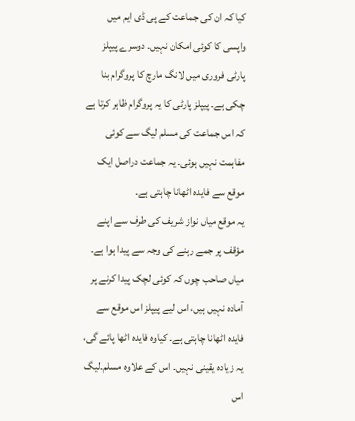کیا کہ ان کی جماعت کے پی ڈی ایم میں واپسی کا کوئی امکان نہیں۔ دوسرے پیپلز پارٹی فروری میں لانگ مارچ کا پروگرام بنا چکی ہے۔ پیپلز پارٹی کا یہ پروگرام ظاہر کرتا ہے کہ اس جماعت کی مسلم لیگ سے کوئی مفاہمت نہیں ہوئی۔ یہ جماعت دراصل ایک موقع سے فایدہ اٹھانا چاہتی ہے۔
یہ موقع میاں نواز شریف کی طرف سے اپنے مؤقف پر جمے رہنے کی وجہ سے پیدا ہوا ہے۔ میاں صاحب چوں کہ کوئی لچک پیدا کرنے پر آمادہ نہیں ہیں، اس لیے پیپلز اس موقع سے فایدہ اٹھانا چاہتی ہے۔ کیاوہ فایدہ اٹھا پائے گی، یہ زیادہ یقینی نہیں۔ اس کے علاوہ مسلم۔لیگ اس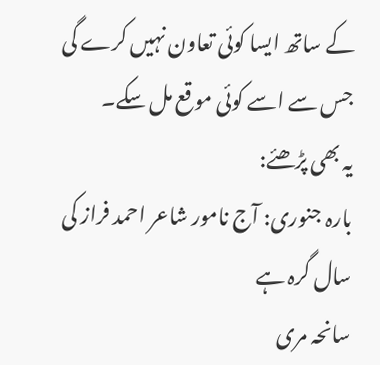کے ساتھ ایسا کوئی تعاون نہیں کرے گی جس سے اسے کوئی موقع مل سکے۔
یہ بھی پڑھئے:
بارہ جنوری: آج نامور شاعر احمد فراز کی سال گرہ ہے
سانحہ مری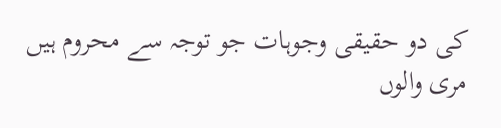کی دو حقیقی وجوہات جو توجہ سے محروم ہیں
مری والوں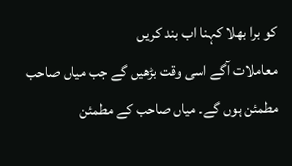کو برا بھلا کہنا اب بند کریں
معاملات آگے اسی وقت بڑھیں گے جب میاں صاحب مطمئن ہوں گے۔ میاں صاحب کے مطمئن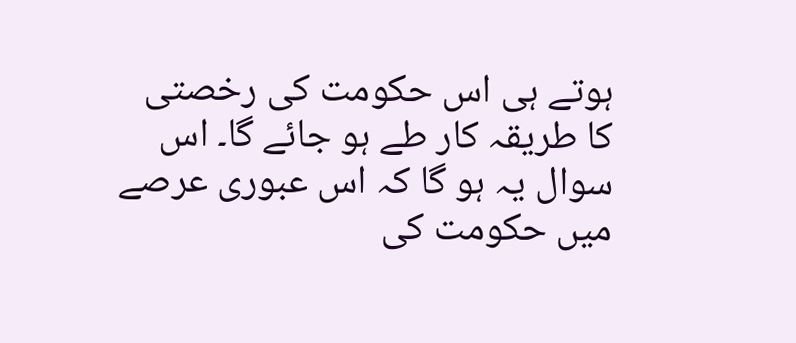ہوتے ہی اس حکومت کی رخصتی کا طریقہ کار طے ہو جائے گا۔ اس سوال یہ ہو گا کہ اس عبوری عرصے میں حکومت کی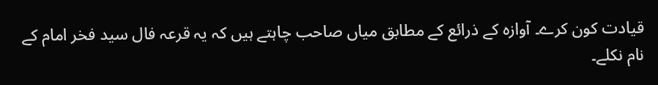قیادت کون کرے۔ آوازہ کے ذرائع کے مطابق میاں صاحب چاہتے ہیں کہ یہ قرعہ فال سید فخر امام کے نام نکلے۔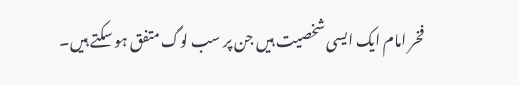فخر امام ایک ایسی شخصیت ہیں جن پر سب لوگ متفق ہو سکتے ہیں۔